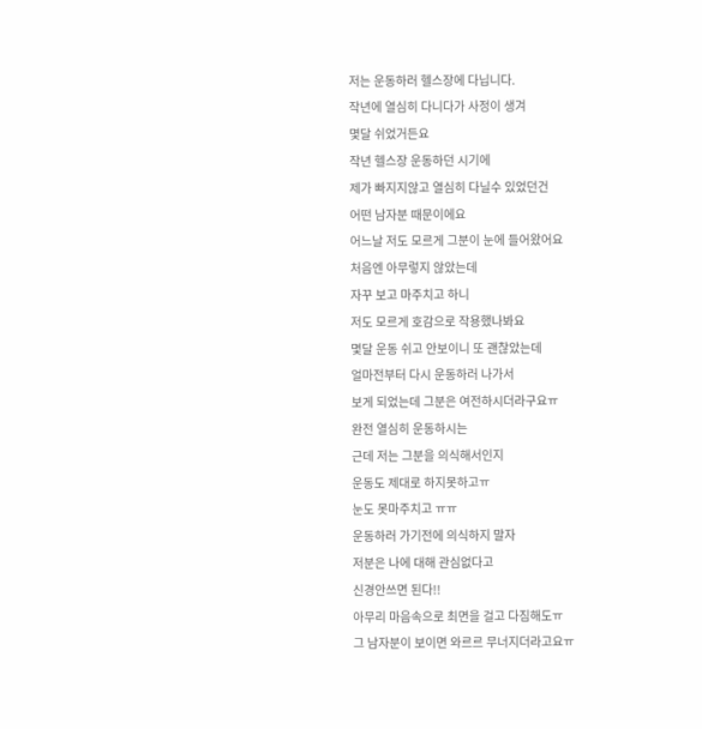저는 운동하러 헬스장에 다닙니다.
작년에 열심히 다니다가 사정이 생겨
몇달 쉬었거든요
작년 헬스장 운동하던 시기에
제가 빠지지않고 열심히 다닐수 있었던건
어떤 남자분 때문이에요
어느날 저도 모르게 그분이 눈에 들어왔어요
처음엔 아무렇지 않았는데
자꾸 보고 마주치고 하니
저도 모르게 호감으로 작용했나봐요
몇달 운동 쉬고 안보이니 또 괜찮았는데
얼마전부터 다시 운동하러 나가서
보게 되었는데 그분은 여전하시더라구요ㅠ
완전 열심히 운동하시는
근데 저는 그분을 의식해서인지
운동도 제대로 하지못하고ㅠ
눈도 못마주치고 ㅠㅠ
운동하러 가기전에 의식하지 말자
저분은 나에 대해 관심없다고
신경안쓰면 된다!!
아무리 마음속으로 최면을 걸고 다짐해도ㅠ
그 남자분이 보이면 와르르 무너지더라고요ㅠ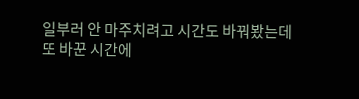일부러 안 마주치려고 시간도 바꿔봤는데
또 바꾼 시간에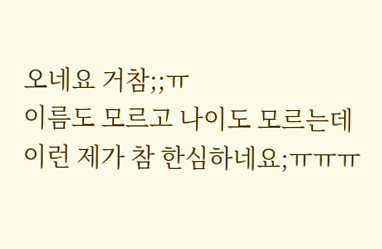오네요 거참;;ㅠ
이름도 모르고 나이도 모르는데
이런 제가 참 한심하네요;ㅠㅠㅠ